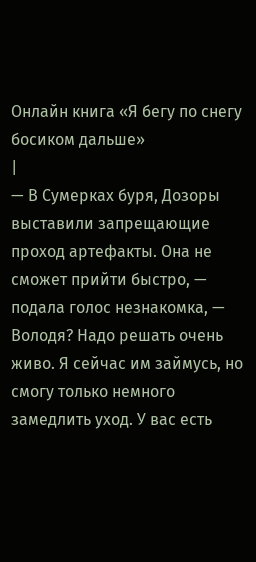Онлайн книга «Я бегу по снегу босиком дальше»
|
— В Сумерках буря, Дозоры выставили запрещающие проход артефакты. Она не сможет прийти быстро, — подала голос незнакомка, — Володя? Надо решать очень живо. Я сейчас им займусь, но смогу только немного замедлить уход. У вас есть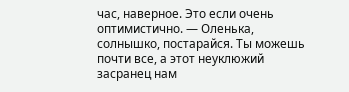час, наверное. Это если очень оптимистично. — Оленька, солнышко, постарайся. Ты можешь почти все, а этот неуклюжий засранец нам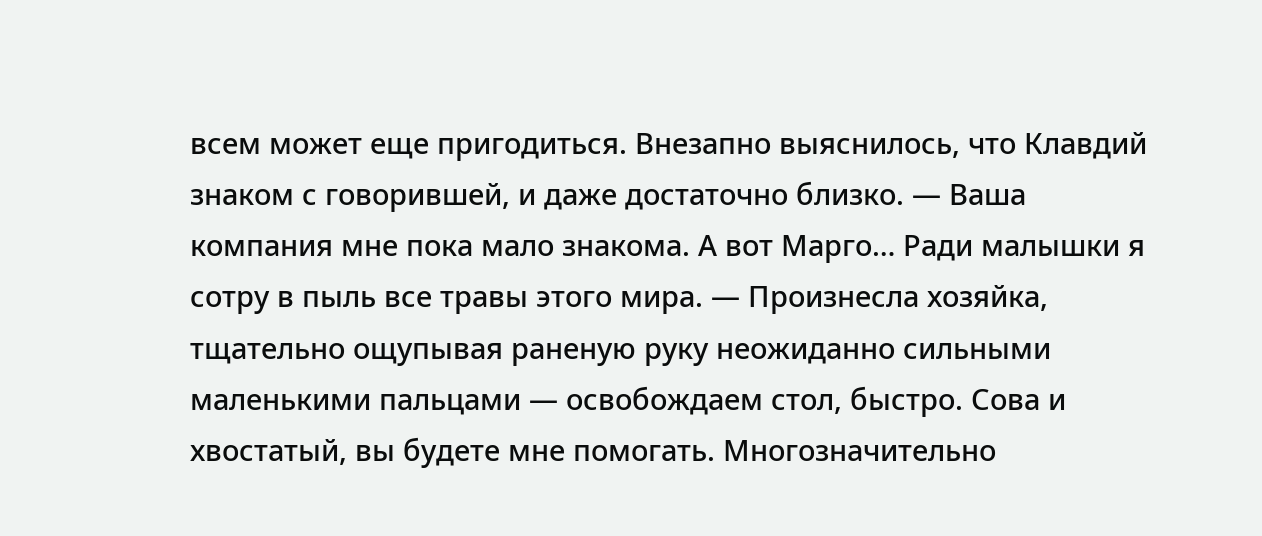всем может еще пригодиться. Внезапно выяснилось, что Клавдий знаком с говорившей, и даже достаточно близко. — Ваша компания мне пока мало знакома. А вот Марго… Ради малышки я сотру в пыль все травы этого мира. — Произнесла хозяйка, тщательно ощупывая раненую руку неожиданно сильными маленькими пальцами — освобождаем стол, быстро. Сова и хвостатый, вы будете мне помогать. Многозначительно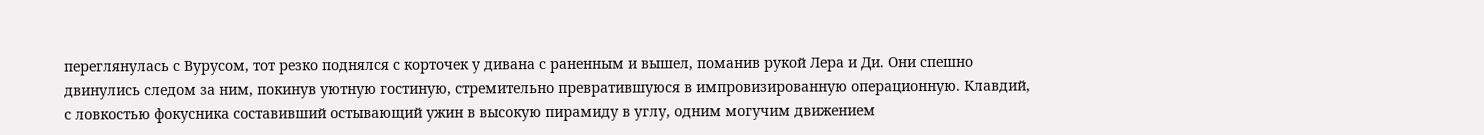переглянулась с Вурусом, тот резко поднялся с корточек у дивана с раненным и вышел, поманив рукой Лера и Ди. Они спешно двинулись следом за ним, покинув уютную гостиную, стремительно превратившуюся в импровизированную операционную. Клавдий, с ловкостью фокусника составивший остывающий ужин в высокую пирамиду в углу, одним могучим движением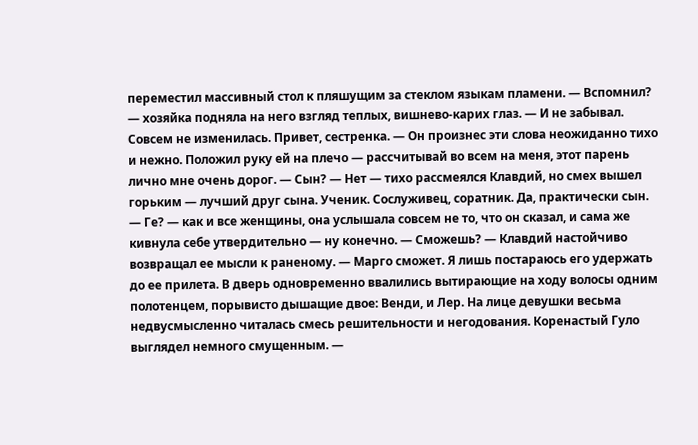переместил массивный стол к пляшущим за стеклом языкам пламени. — Вспомнил? — хозяйка подняла на него взгляд теплых, вишнево-карих глаз. — И не забывал. Совсем не изменилась. Привет, сестренка. — Он произнес эти слова неожиданно тихо и нежно. Положил руку ей на плечо — рассчитывай во всем на меня, этот парень лично мне очень дорог. — Сын? — Нет — тихо рассмеялся Клавдий, но смех вышел горьким — лучший друг сына. Ученик. Сослуживец, соратник. Да, практически сын. — Ге? — как и все женщины, она услышала совсем не то, что он сказал, и сама же кивнула себе утвердительно — ну конечно. — Сможешь? — Клавдий настойчиво возвращал ее мысли к раненому. — Марго сможет. Я лишь постараюсь его удержать до ее прилета. В дверь одновременно ввалились вытирающие на ходу волосы одним полотенцем, порывисто дышащие двое: Венди, и Лер. На лице девушки весьма недвусмысленно читалась смесь решительности и негодования. Коренастый Гуло выглядел немного смущенным. —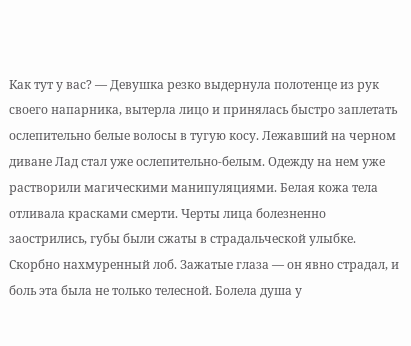Как тут у вас? — Девушка резко выдернула полотенце из рук своего напарника, вытерла лицо и принялась быстро заплетать ослепительно белые волосы в тугую косу. Лежавший на черном диване Лад стал уже ослепительно-белым. Одежду на нем уже растворили магическими манипуляциями. Белая кожа тела отливала красками смерти. Черты лица болезненно заострились, губы были сжаты в страдальческой улыбке. Скорбно нахмуренный лоб. Зажатые глаза — он явно страдал, и боль эта была не только телесной. Болела душа у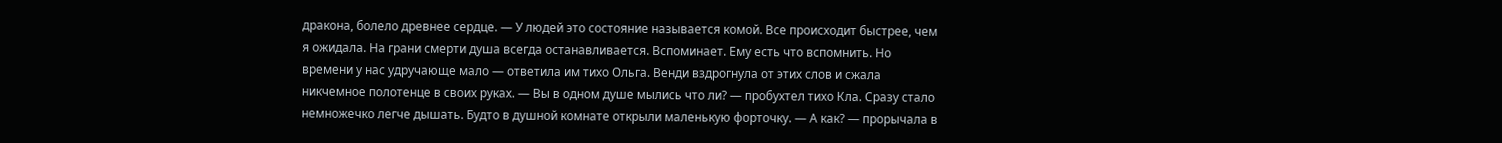дракона, болело древнее сердце. — У людей это состояние называется комой. Все происходит быстрее, чем я ожидала. На грани смерти душа всегда останавливается. Вспоминает. Ему есть что вспомнить. Но времени у нас удручающе мало — ответила им тихо Ольга. Венди вздрогнула от этих слов и сжала никчемное полотенце в своих руках. — Вы в одном душе мылись что ли? — пробухтел тихо Кла. Сразу стало немножечко легче дышать. Будто в душной комнате открыли маленькую форточку. — А как? — прорычала в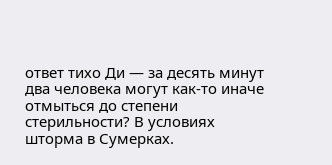ответ тихо Ди — за десять минут два человека могут как-то иначе отмыться до степени стерильности? В условиях шторма в Сумерках.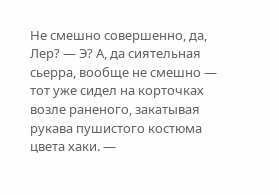Не смешно совершенно, да, Лер? — Э? А, да сиятельная сьерра, вообще не смешно — тот уже сидел на корточках возле раненого, закатывая рукава пушистого костюма цвета хаки. —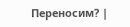Переносим? |